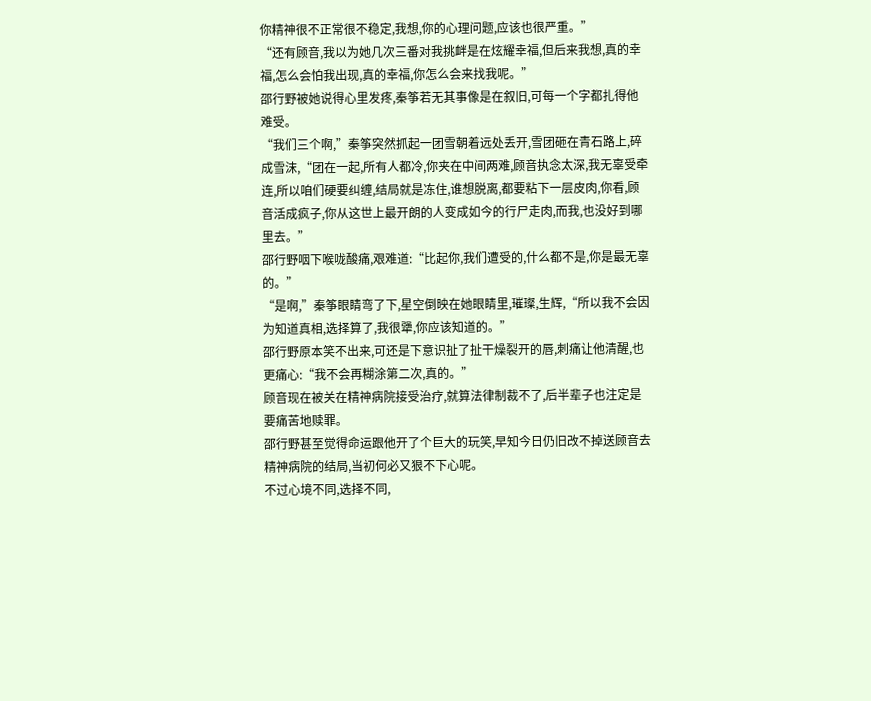你精神很不正常很不稳定,我想,你的心理问题,应该也很严重。”
“还有顾音,我以为她几次三番对我挑衅是在炫耀幸福,但后来我想,真的幸福,怎么会怕我出现,真的幸福,你怎么会来找我呢。”
邵行野被她说得心里发疼,秦筝若无其事像是在叙旧,可每一个字都扎得他难受。
“我们三个啊,”秦筝突然抓起一团雪朝着远处丢开,雪团砸在青石路上,碎成雪沫,“团在一起,所有人都冷,你夹在中间两难,顾音执念太深,我无辜受牵连,所以咱们硬要纠缠,结局就是冻住,谁想脱离,都要粘下一层皮肉,你看,顾音活成疯子,你从这世上最开朗的人变成如今的行尸走肉,而我,也没好到哪里去。”
邵行野咽下喉咙酸痛,艰难道:“比起你,我们遭受的,什么都不是,你是最无辜的。”
“是啊,”秦筝眼睛弯了下,星空倒映在她眼睛里,璀璨,生辉,“所以我不会因为知道真相,选择算了,我很犟,你应该知道的。”
邵行野原本笑不出来,可还是下意识扯了扯干燥裂开的唇,刺痛让他清醒,也更痛心:“我不会再糊涂第二次,真的。”
顾音现在被关在精神病院接受治疗,就算法律制裁不了,后半辈子也注定是要痛苦地赎罪。
邵行野甚至觉得命运跟他开了个巨大的玩笑,早知今日仍旧改不掉送顾音去精神病院的结局,当初何必又狠不下心呢。
不过心境不同,选择不同,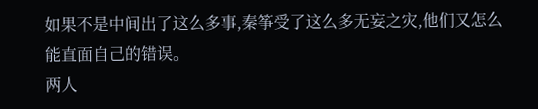如果不是中间出了这么多事,秦筝受了这么多无妄之灾,他们又怎么能直面自己的错误。
两人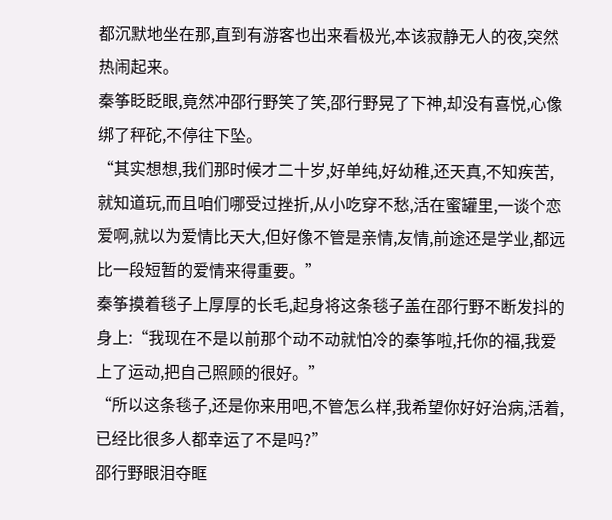都沉默地坐在那,直到有游客也出来看极光,本该寂静无人的夜,突然热闹起来。
秦筝眨眨眼,竟然冲邵行野笑了笑,邵行野晃了下神,却没有喜悦,心像绑了秤砣,不停往下坠。
“其实想想,我们那时候才二十岁,好单纯,好幼稚,还天真,不知疾苦,就知道玩,而且咱们哪受过挫折,从小吃穿不愁,活在蜜罐里,一谈个恋爱啊,就以为爱情比天大,但好像不管是亲情,友情,前途还是学业,都远比一段短暂的爱情来得重要。”
秦筝摸着毯子上厚厚的长毛,起身将这条毯子盖在邵行野不断发抖的身上:“我现在不是以前那个动不动就怕冷的秦筝啦,托你的福,我爱上了运动,把自己照顾的很好。”
“所以这条毯子,还是你来用吧,不管怎么样,我希望你好好治病,活着,已经比很多人都幸运了不是吗?”
邵行野眼泪夺眶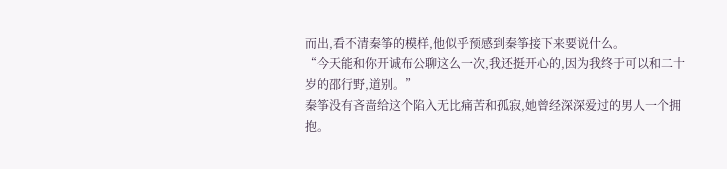而出,看不清秦筝的模样,他似乎预感到秦筝接下来要说什么。
“今天能和你开诚布公聊这么一次,我还挺开心的,因为我终于可以和二十岁的邵行野,道别。”
秦筝没有吝啬给这个陷入无比痛苦和孤寂,她曾经深深爱过的男人一个拥抱。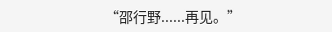“邵行野......再见。”